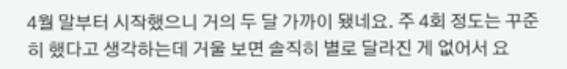4월 말부터 시작했으니 거의 두 달 가까이 됐네요. 주 4회 정도는 꾸준히 했다고 생각하는데 거울 보면 솔직히 별로 달라진 게 없어서 요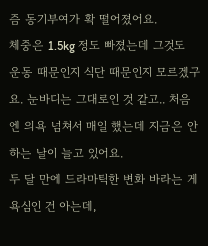즘 동기부여가 확 떨어졌어요.
체중은 1.5kg 정도 빠졌는데 그것도 운동 때문인지 식단 때문인지 모르겠구요. 눈바디는 그대로인 것 같고.. 처음엔 의욕 넘쳐서 매일 했는데 지금은 안 하는 날이 늘고 있어요.
두 달 만에 드라마틱한 변화 바라는 게 욕심인 건 아는데,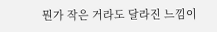뭔가 작은 거라도 달라진 느낌이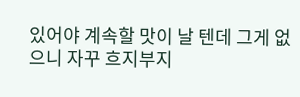있어야 계속할 맛이 날 텐데 그게 없으니 자꾸 흐지부지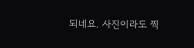되네요. 사진이라도 찍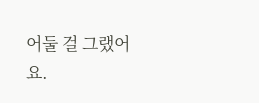어둘 걸 그랬어요.